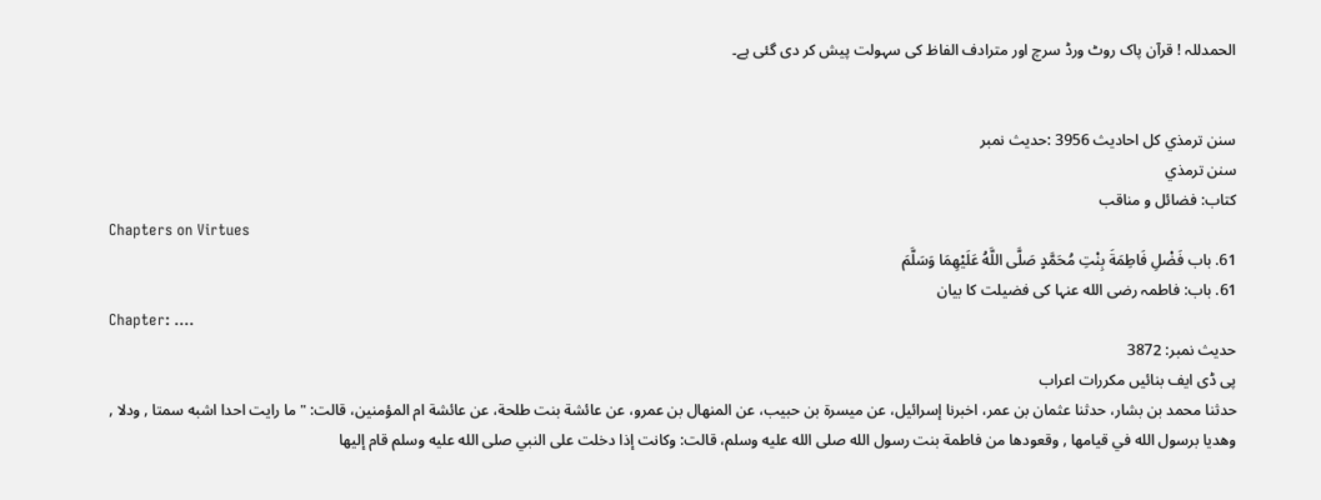الحمدللہ ! قرآن پاک روٹ ورڈ سرچ اور مترادف الفاظ کی سہولت پیش کر دی گئی ہے۔


سنن ترمذي کل احادیث 3956 :حدیث نمبر
سنن ترمذي
کتاب: فضائل و مناقب
Chapters on Virtues
61. باب فَضْلِ فَاطِمَةَ بِنْتِ مُحَمَّدٍ صَلَّى اللَّهُ عَلَيْهِمَا وَسَلَّمَ
61. باب: فاطمہ رضی الله عنہا کی فضیلت کا بیان
Chapter: ….
حدیث نمبر: 3872
پی ڈی ایف بنائیں مکررات اعراب
حدثنا محمد بن بشار، حدثنا عثمان بن عمر، اخبرنا إسرائيل، عن ميسرة بن حبيب، عن المنهال بن عمرو، عن عائشة بنت طلحة، عن عائشة ام المؤمنين، قالت: " ما رايت احدا اشبه سمتا , ودلا , وهديا برسول الله في قيامها , وقعودها من فاطمة بنت رسول الله صلى الله عليه وسلم، قالت: وكانت إذا دخلت على النبي صلى الله عليه وسلم قام إليها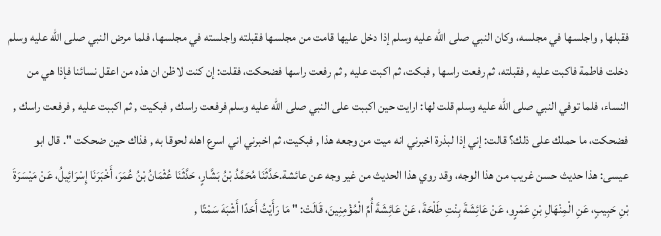فقبلها , واجلسها في مجلسه، وكان النبي صلى الله عليه وسلم إذا دخل عليها قامت من مجلسها فقبلته واجلسته في مجلسها، فلما مرض النبي صلى الله عليه وسلم دخلت فاطمة فاكبت عليه , فقبلته، ثم رفعت راسها , فبكت، ثم اكبت عليه , ثم رفعت راسها فضحكت، فقلت: إن كنت لاظن ان هذه من اعقل نسائنا فإذا هي من النساء، فلما توفي النبي صلى الله عليه وسلم قلت لها: ارايت حين اكببت على النبي صلى الله عليه وسلم فرفعت راسك , فبكيت , ثم اكببت عليه , فرفعت راسك , فضحكت، ما حملك على ذلك؟ قالت: إني إذا لبذرة اخبرني انه ميت من وجعه هذا , فبكيت، ثم اخبرني اني اسرع اهله لحوقا به , فذاك حين ضحكت ". قال ابو عيسى: هذا حديث حسن غريب من هذا الوجه، وقد روي هذا الحديث من غير وجه عن عائشة.حَدَّثَنَا مُحَمَّدُ بْنُ بَشَّارٍ، حَدَّثَنَا عُثْمَانُ بْنُ عُمَرَ، أَخْبَرَنَا إِسْرَائِيلُ، عَنْ مَيْسَرَةَ بْنِ حَبِيبٍ، عَنِ الْمِنْهَالِ بْنِ عَمْرٍو، عَنْ عَائِشَةَ بِنْتِ طَلْحَةَ، عَنْ عَائِشَةَ أُمِّ الْمُؤْمِنِينَ، قَالَتْ: " مَا رَأَيْتُ أَحَدًا أَشْبَهَ سَمْتًا ,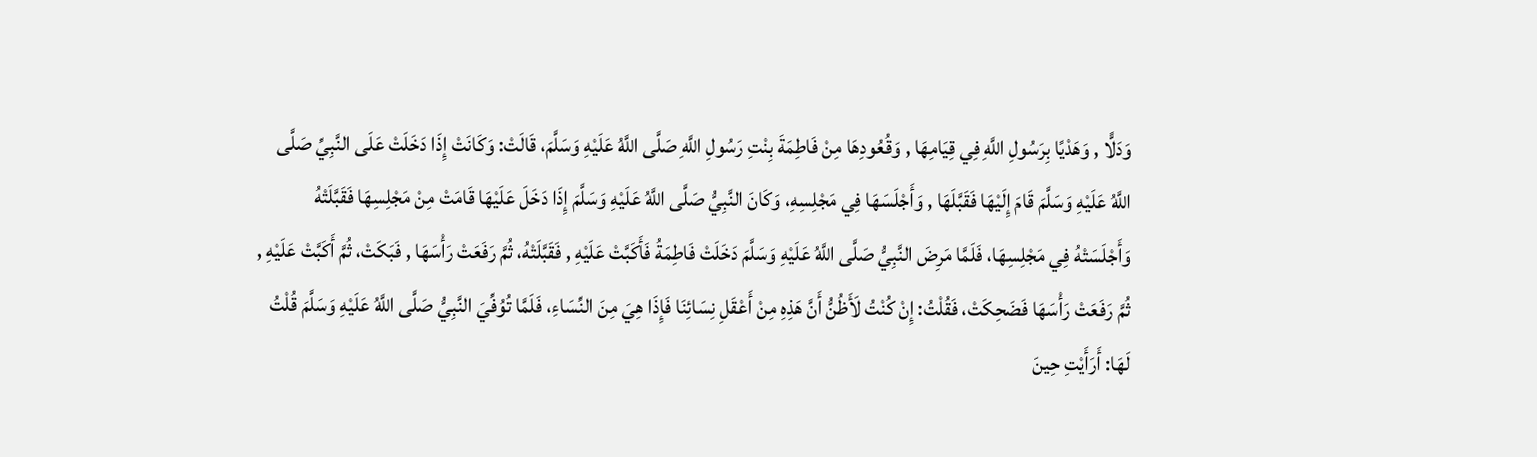وَدَلًّا , وَهَدْيًا بِرَسُولِ اللَّهِ فِي قِيَامِهَا , وَقُعُودِهَا مِنْ فَاطِمَةَ بِنْتِ رَسُولِ اللَّهِ صَلَّى اللَّهُ عَلَيْهِ وَسَلَّمَ، قَالَتْ: وَكَانَتْ إِذَا دَخَلَتْ عَلَى النَّبِيِّ صَلَّى اللَّهُ عَلَيْهِ وَسَلَّمَ قَامَ إِلَيْهَا فَقَبَّلَهَا , وَأَجْلَسَهَا فِي مَجْلِسِهِ، وَكَانَ النَّبِيُّ صَلَّى اللَّهُ عَلَيْهِ وَسَلَّمَ إِذَا دَخَلَ عَلَيْهَا قَامَتْ مِنْ مَجْلِسِهَا فَقَبَّلَتْهُ وَأَجْلَسَتْهُ فِي مَجْلِسِهَا، فَلَمَّا مَرِضَ النَّبِيُّ صَلَّى اللَّهُ عَلَيْهِ وَسَلَّمَ دَخَلَتْ فَاطِمَةُ فَأَكَبَّتْ عَلَيْهِ , فَقَبَّلَتْهُ، ثُمَّ رَفَعَتْ رَأْسَهَا , فَبَكَتْ، ثُمَّ أَكَبَّتْ عَلَيْهِ , ثُمَّ رَفَعَتْ رَأْسَهَا فَضَحِكَتْ، فَقُلْتُ: إِنْ كُنْتُ لَأَظُنُّ أَنَّ هَذِهِ مِنْ أَعْقَلِ نِسَائِنَا فَإِذَا هِيَ مِنَ النِّسَاءِ، فَلَمَّا تُوُفِّيَ النَّبِيُّ صَلَّى اللَّهُ عَلَيْهِ وَسَلَّمَ قُلْتُ لَهَا: أَرَأَيْتِ حِينَ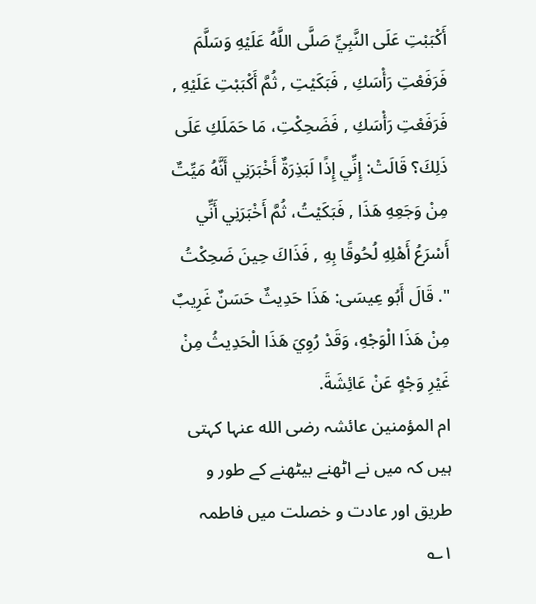أَكْبَبْتِ عَلَى النَّبِيِّ صَلَّى اللَّهُ عَلَيْهِ وَسَلَّمَ فَرَفَعْتِ رَأْسَكِ , فَبَكَيْتِ , ثُمَّ أَكْبَبْتِ عَلَيْهِ , فَرَفَعْتِ رَأْسَكِ , فَضَحِكْتِ، مَا حَمَلَكِ عَلَى ذَلِكَ؟ قَالَتْ: إِنِّي إِذًا لَبَذِرَةٌ أَخْبَرَنِي أَنَّهُ مَيِّتٌ مِنْ وَجَعِهِ هَذَا , فَبَكَيْتُ، ثُمَّ أَخْبَرَنِي أَنِّي أَسْرَعُ أَهْلِهِ لُحُوقًا بِهِ , فَذَاكَ حِينَ ضَحِكْتُ ". قَالَ أَبُو عِيسَى: هَذَا حَدِيثٌ حَسَنٌ غَرِيبٌ مِنْ هَذَا الْوَجْهِ، وَقَدْ رُوِيَ هَذَا الْحَدِيثُ مِنْ غَيْرِ وَجْهٍ عَنْ عَائِشَةَ.
ام المؤمنین عائشہ رضی الله عنہا کہتی ہیں کہ میں نے اٹھنے بیٹھنے کے طور و طریق اور عادت و خصلت میں فاطمہ ۱؎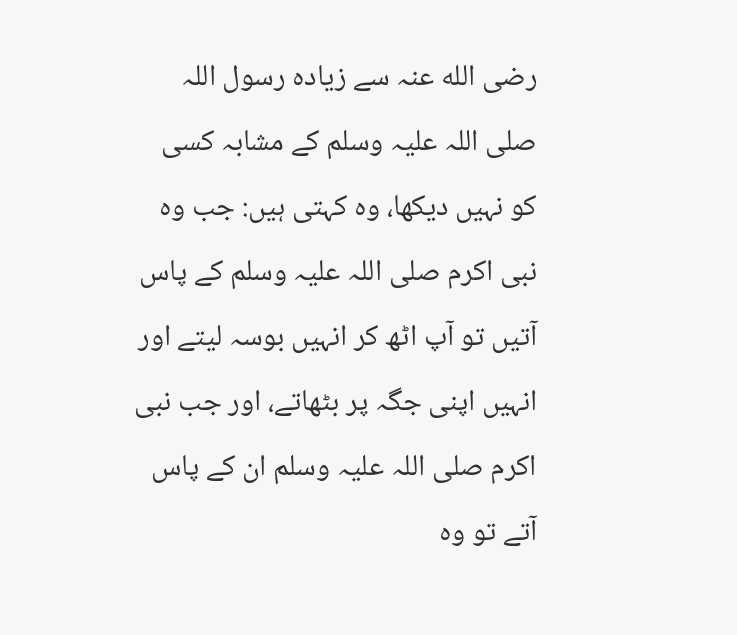رضی الله عنہ سے زیادہ رسول اللہ صلی اللہ علیہ وسلم کے مشابہ کسی کو نہیں دیکھا، وہ کہتی ہیں: جب وہ نبی اکرم صلی اللہ علیہ وسلم کے پاس آتیں تو آپ اٹھ کر انہیں بوسہ لیتے اور انہیں اپنی جگہ پر بٹھاتے، اور جب نبی اکرم صلی اللہ علیہ وسلم ان کے پاس آتے تو وہ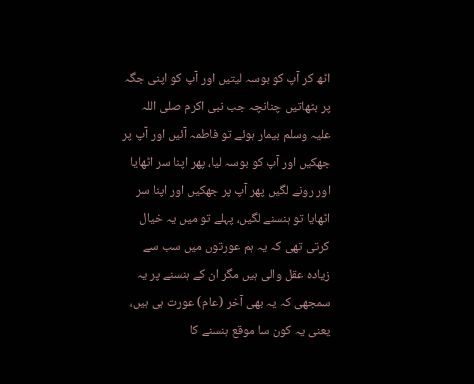اٹھ کر آپ کو بوسہ لیتیں اور آپ کو اپنی جگہ پر بٹھاتیں چنانچہ جب نبی اکرم صلی اللہ علیہ وسلم بیمار ہوئے تو فاطمہ آئیں اور آپ پر جھکیں اور آپ کو بوسہ لیا، پھر اپنا سر اٹھایا اور رونے لگیں پھر آپ پر جھکیں اور اپنا سر اٹھایا تو ہنسنے لگیں، پہلے تو میں یہ خیال کرتی تھی کہ یہ ہم عورتوں میں سب سے زیادہ عقل والی ہیں مگر ان کے ہنسنے پر یہ سمجھی کہ یہ بھی آخر (عام) عورت ہی ہیں، یعنی یہ کون سا موقع ہنسنے کا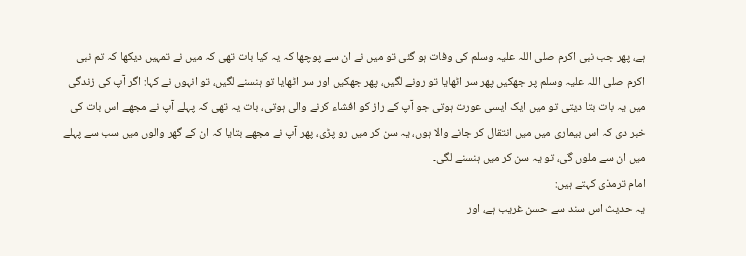ہے، پھر جب نبی اکرم صلی اللہ علیہ وسلم کی وفات ہو گئی تو میں نے ان سے پوچھا کہ یہ کیا بات تھی کہ میں نے تمہیں دیکھا کہ تم نبی اکرم صلی اللہ علیہ وسلم پر جھکیں پھر سر اٹھایا تو رونے لگیں، پھر جھکیں اور سر اٹھایا تو ہنسنے لگیں، تو انہوں نے کہا: اگر آپ کی زندگی میں یہ بات بتا دیتی تو میں ایک ایسی عورت ہوتی جو آپ کے راز کو افشاء کرنے والی ہوتی، بات یہ تھی کہ پہلے آپ نے مجھے اس بات کی خبر دی کہ اس بیماری میں میں انتقال کر جانے والا ہوں، یہ سن کر میں رو پڑی، پھر آپ نے مجھے بتایا کہ ان کے گھر والوں میں سب سے پہلے میں ان سے ملوں گی، تو یہ سن کر میں ہنسنے لگی۔
امام ترمذی کہتے ہیں:
یہ حدیث اس سند سے حسن غریب ہے، اور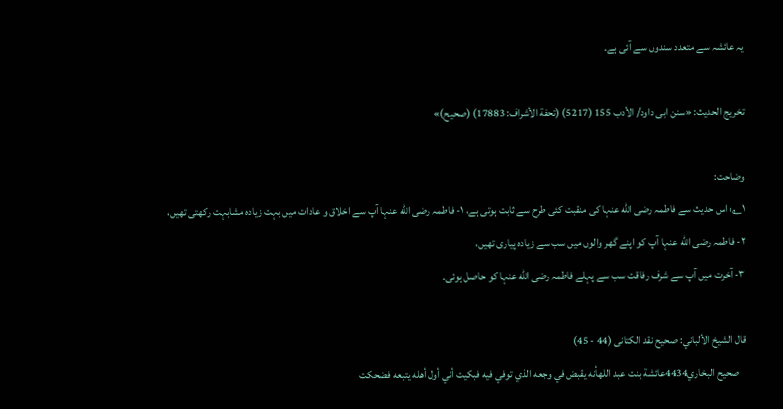یہ عائشہ سے متعدد سندوں سے آئی ہے۔

تخریج الحدیث: «سنن ابی داود/ الأدب 155 (5217) (تحفة الأشراف: 17883) (صحیح)»

وضاحت:
۱؎: اس حدیث سے فاطمہ رضی الله عنہا کی منقبت کئی طرح سے ثابت ہوتی ہے، ۱- فاطمہ رضی الله عنہا آپ سے اخلاق و عادات میں بہت زیادہ مشابہت رکھتی تھیں،
۲- فاطمہ رضی الله عنہا آپ کو اپنے گھر والوں میں سب سے زیادہ پیاری تھیں،
۳- آخرت میں آپ سے شرف رفاقت سب سے پہلے فاطمہ رضی الله عنہا کو حاصل ہوئی۔

قال الشيخ الألباني: صحيح نقد الكتانى (44 - 45)
   صحيح البخاري4434عائشة بنت عبد اللهأنه يقبض في وجعه الذي توفي فيه فبكيت أني أول أهله يتبعه فضحكت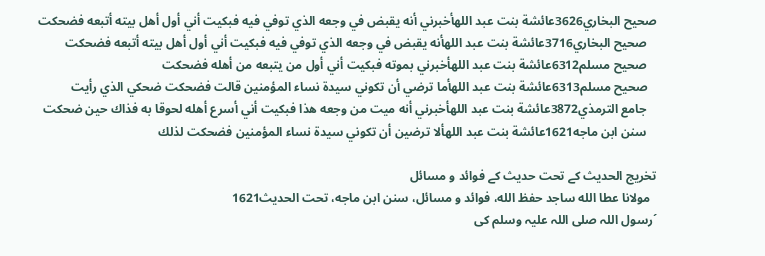صحيح البخاري3626عائشة بنت عبد اللهأخبرني أنه يقبض في وجعه الذي توفي فيه فبكيت أني أول أهل بيته أتبعه فضحكت
   صحيح البخاري3716عائشة بنت عبد اللهأنه يقبض في وجعه الذي توفي فيه فبكيت أني أول أهل بيته أتبعه فضحكت
   صحيح مسلم6312عائشة بنت عبد اللهأخبرني بموته فبكيت أني أول من يتبعه من أهله فضحكت
   صحيح مسلم6313عائشة بنت عبد اللهأما ترضي أن تكوني سيدة نساء المؤمنين قالت فضحكت ضحكي الذي رأيت
   جامع الترمذي3872عائشة بنت عبد اللهأخبرني أنه ميت من وجعه هذا فبكيت أني أسرع أهله لحوقا به فذاك حين ضحكت
   سنن ابن ماجه1621عائشة بنت عبد اللهألا ترضين أن تكوني سيدة نساء المؤمنين فضحكت لذلك

تخریج الحدیث کے تحت حدیث کے فوائد و مسائل
  مولانا عطا الله ساجد حفظ الله، فوائد و مسائل، سنن ابن ماجه، تحت الحديث1621
´رسول اللہ صلی اللہ علیہ وسلم کی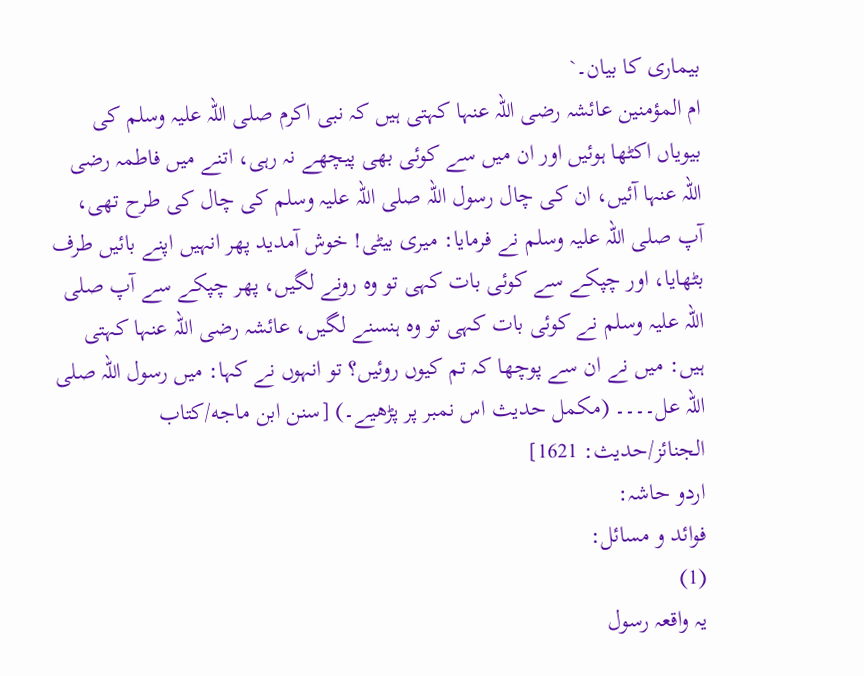بیماری کا بیان۔`
ام المؤمنین عائشہ رضی اللہ عنہا کہتی ہیں کہ نبی اکرم صلی اللہ علیہ وسلم کی بیویاں اکٹھا ہوئیں اور ان میں سے کوئی بھی پیچھے نہ رہی، اتنے میں فاطمہ رضی اللہ عنہا آئیں، ان کی چال رسول اللہ صلی اللہ علیہ وسلم کی چال کی طرح تھی، آپ صلی اللہ علیہ وسلم نے فرمایا: میری بیٹی! خوش آمدید پھر انہیں اپنے بائیں طرف بٹھایا، اور چپکے سے کوئی بات کہی تو وہ رونے لگیں، پھر چپکے سے آپ صلی اللہ علیہ وسلم نے کوئی بات کہی تو وہ ہنسنے لگیں، عائشہ رضی اللہ عنہا کہتی ہیں: میں نے ان سے پوچھا کہ تم کیوں روئیں؟ تو انہوں نے کہا: میں رسول اللہ صلی اللہ عل۔۔۔۔ (مکمل حدیث اس نمبر پر پڑھیے۔) [سنن ابن ماجه/كتاب الجنائز/حدیث: 1621]
اردو حاشہ:
فوائد و مسائل:
(1)
یہ واقعہ رسول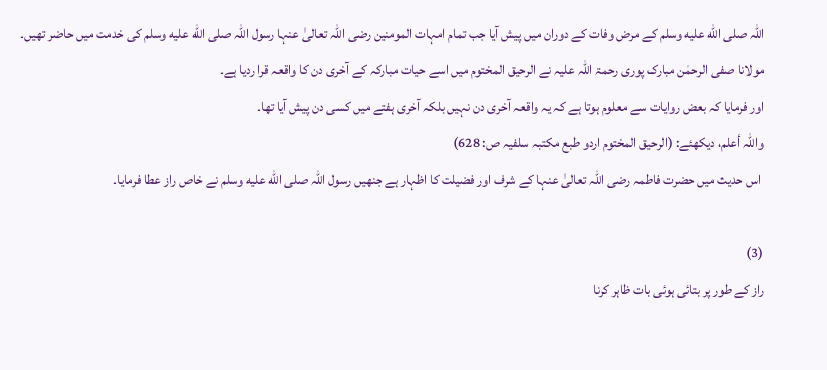اللہ صلى الله عليه وسلم کے مرض وفات کے دوران میں پیش آیا جب تمام امہات المومنین رضی اللہ تعالیٰ عنہا رسول اللہ صلى الله عليه وسلم کی خدمت میں حاضر تھیں۔
مولانا صفی الرحمٰن مبارک پوری رحمۃ اللہ علیہ نے الرحیق المختوم میں اسے حیات مبارکہ کے آخری دن کا واقعہ قرا ردیا ہے۔
اور فرمایا کہ بعض روایات سے معلوم ہوتا ہے کہ یہ واقعہ آخری دن نہیں بلکہ آخری ہفتے میں کسی دن پیش آیا تھا۔
واللہ أعلم، دیکھئے: (الرحیق المختوم اردو طبع مکتبہ سلفیہ ص: 628)
 اس حدیث میں حضرت فاطمہ رضی اللہ تعالیٰ عنہا کے شرف اور فضیلت کا اظہار ہے جنھیں رسول اللہ صلى الله عليه وسلم نے خاص راز عطا فرمایا۔

(3)
راز کے طور پر بتائی ہوئی بات ظاہر کرنا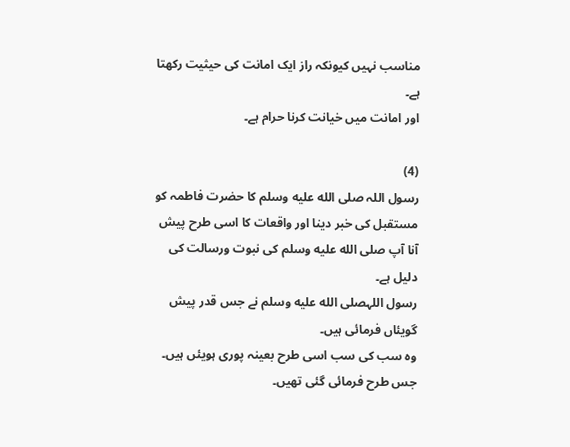مناسب نہیں کیونکہ راز ایک امانت کی حیثیت رکھتا ہے۔
اور امانت میں خیانت کرنا حرام ہے۔

(4)
رسول اللہ صلى الله عليه وسلم کا حضرت فاطمہ کو مستقبل کی خبر دینا اور واقعات کا اسی طرح پیش آنا آپ صلى الله عليه وسلم کی نبوت ورسالت کی دلیل ہے۔
رسول اللہصلى الله عليه وسلم نے جس قدر پیش گویئاں فرمائی ہیں۔
وہ سب کی سب اسی طرح بعینہ پوری ہویئں ہیں۔
جس طرح فرمائی گئی تھیں۔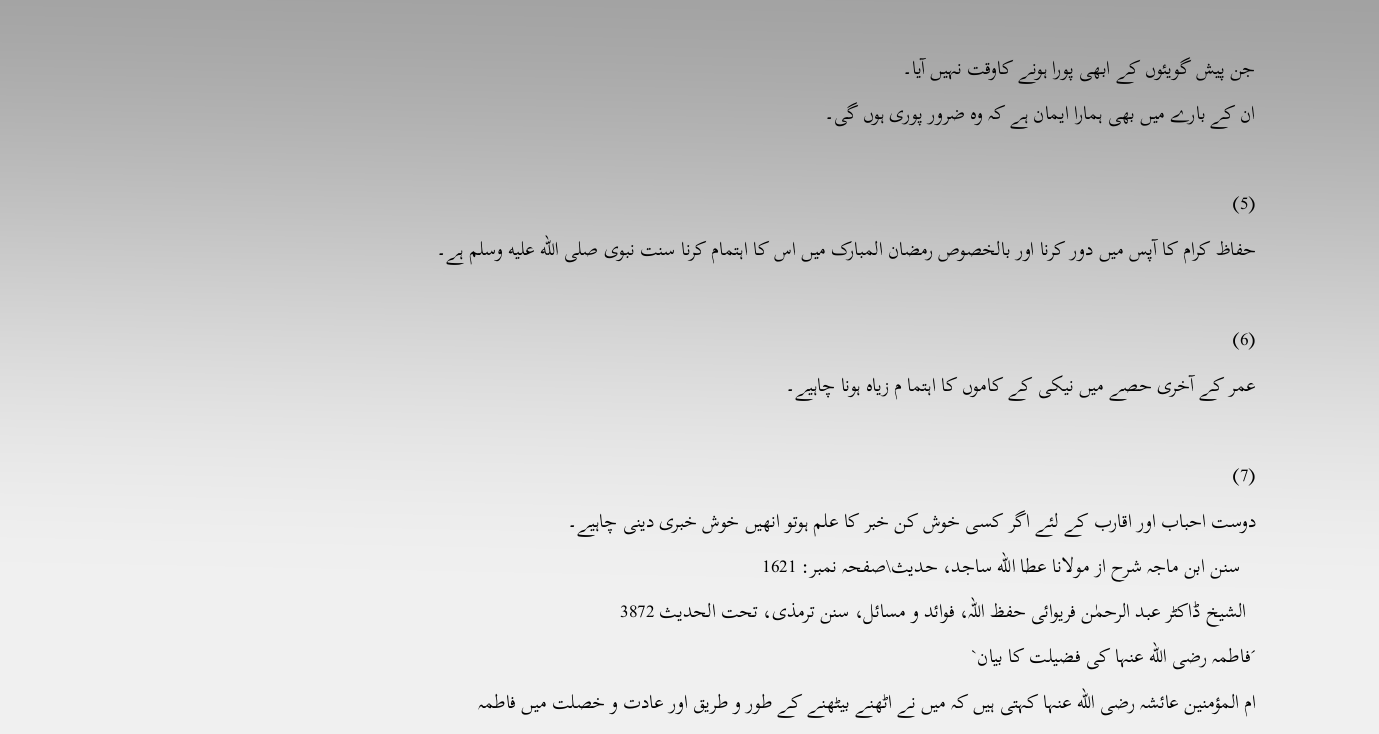جن پیش گویئوں کے ابھی پورا ہونے کاوقت نہیں آیا۔
ان کے بارے میں بھی ہمارا ایمان ہے کہ وہ ضرور پوری ہوں گی۔

(5)
حفاظ کرام کا آپس میں دور کرنا اور بالخصوص رمضان المبارک میں اس کا اہتمام کرنا سنت نبوی صلى الله عليه وسلم ہے۔

(6)
عمر کے آخری حصے میں نیکی کے کاموں کا اہتما م زیاہ ہونا چاہیے۔

(7)
دوست احباب اور اقارب کے لئے اگر کسی خوش کن خبر کا علم ہوتو انھیں خوش خبری دینی چاہیے۔
   سنن ابن ماجہ شرح از مولانا عطا الله ساجد، حدیث\صفحہ نمبر: 1621
  الشیخ ڈاکٹر عبد الرحمٰن فریوائی حفظ اللہ، فوائد و مسائل، سنن ترمذی، تحت الحديث 3872
´فاطمہ رضی الله عنہا کی فضیلت کا بیان`
ام المؤمنین عائشہ رضی الله عنہا کہتی ہیں کہ میں نے اٹھنے بیٹھنے کے طور و طریق اور عادت و خصلت میں فاطمہ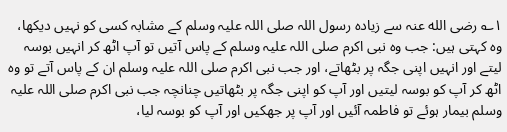۱؎ رضی الله عنہ سے زیادہ رسول اللہ صلی اللہ علیہ وسلم کے مشابہ کسی کو نہیں دیکھا، وہ کہتی ہیں: جب وہ نبی اکرم صلی اللہ علیہ وسلم کے پاس آتیں تو آپ اٹھ کر انہیں بوسہ لیتے اور انہیں اپنی جگہ پر بٹھاتے، اور جب نبی اکرم صلی اللہ علیہ وسلم ان کے پاس آتے تو وہ اٹھ کر آپ کو بوسہ لیتیں اور آپ کو اپنی جگہ پر بٹھاتیں چنانچہ جب نبی اکرم صلی اللہ علیہ وسلم بیمار ہوئے تو فاطمہ آئیں اور آپ پر جھکیں اور آپ کو بوسہ لیا،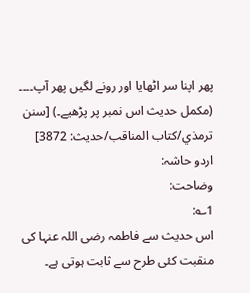پھر اپنا سر اٹھایا اور رونے لگیں پھر آپ۔۔۔۔ (مکمل حدیث اس نمبر پر پڑھیے۔) [سنن ترمذي/كتاب المناقب/حدیث: 3872]
اردو حاشہ:
وضاحت:
1؎:
اس حدیث سے فاطمہ رضی اللہ عنہا کی منقبت کئی طرح سے ثابت ہوتی ہے۔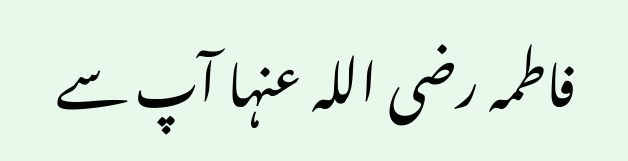فاطمہ رضی اللہ عنہا آپ سے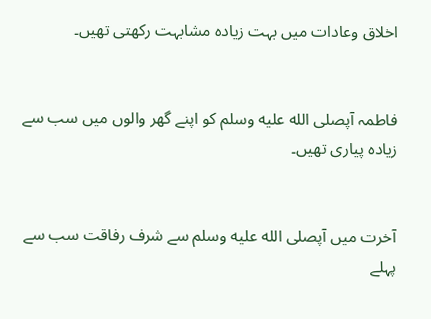اخلاق وعادات میں بہت زیادہ مشابہت رکھتی تھیں۔


فاطمہ آپصلى الله عليه وسلم کو اپنے گھر والوں میں سب سے زیادہ پیاری تھیں۔


آخرت میں آپصلى الله عليه وسلم سے شرف رفاقت سب سے پہلے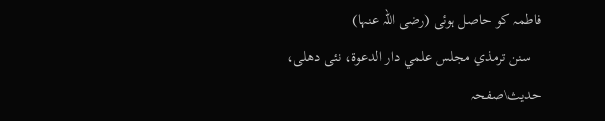فاطمہ کو حاصل ہوئی (رضی اللہ عنہا)
   سنن ترمذي مجلس علمي دار الدعوة، نئى دهلى، حدیث\صفحہ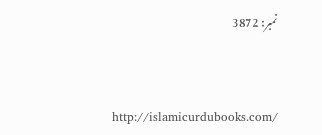نمبر: 3872


http://islamicurdubooks.com/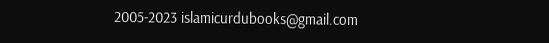2005-2023 islamicurdubooks@gmail.com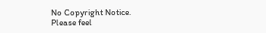No Copyright Notice.
Please feel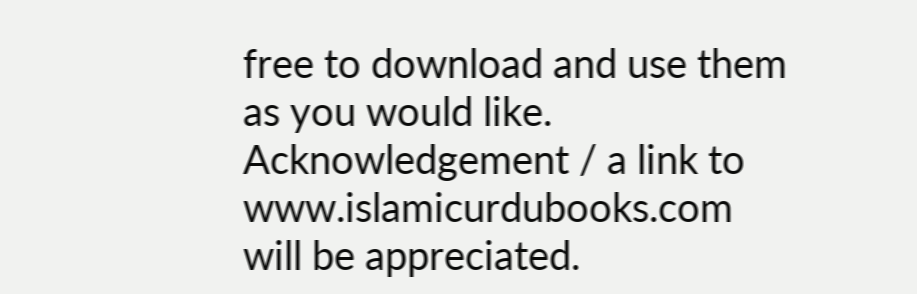free to download and use them as you would like.
Acknowledgement / a link to www.islamicurdubooks.com will be appreciated.